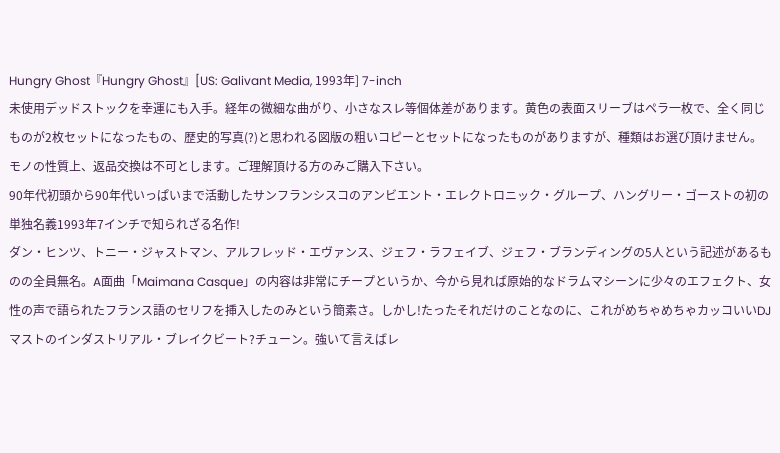Hungry Ghost『Hungry Ghost』[US: Galivant Media, 1993年] 7-inch
未使用デッドストックを幸運にも入手。経年の微細な曲がり、小さなスレ等個体差があります。黄色の表面スリーブはペラ一枚で、全く同じものが2枚セットになったもの、歴史的写真(?)と思われる図版の粗いコピーとセットになったものがありますが、種類はお選び頂けません。モノの性質上、返品交換は不可とします。ご理解頂ける方のみご購入下さい。
90年代初頭から90年代いっぱいまで活動したサンフランシスコのアンビエント・エレクトロニック・グループ、ハングリー・ゴーストの初の単独名義1993年7インチで知られざる名作!
ダン・ヒンツ、トニー・ジャストマン、アルフレッド・エヴァンス、ジェフ・ラフェイブ、ジェフ・ブランディングの5人という記述があるものの全員無名。A面曲「Maimana Casque」の内容は非常にチープというか、今から見れば原始的なドラムマシーンに少々のエフェクト、女性の声で語られたフランス語のセリフを挿入したのみという簡素さ。しかし!たったそれだけのことなのに、これがめちゃめちゃカッコいいDJマストのインダストリアル・ブレイクビート?チューン。強いて言えばレ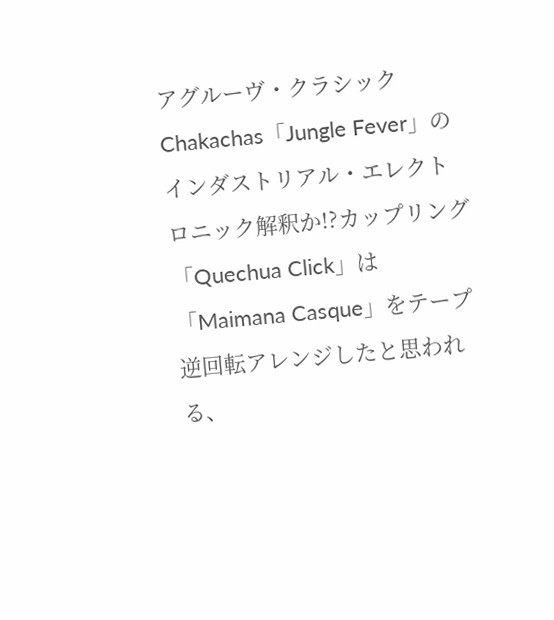アグルーヴ・クラシック Chakachas「Jungle Fever」のインダストリアル・エレクトロニック解釈か!?カップリング「Quechua Click」は「Maimana Casque」をテープ逆回転アレンジしたと思われる、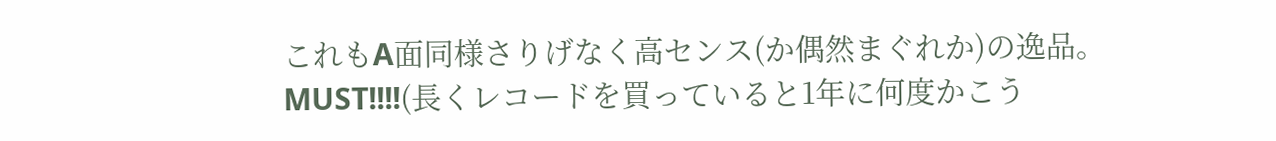これもA面同様さりげなく高センス(か偶然まぐれか)の逸品。MUST!!!!(長くレコードを買っていると1年に何度かこう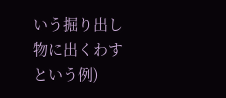いう掘り出し物に出くわすという例)